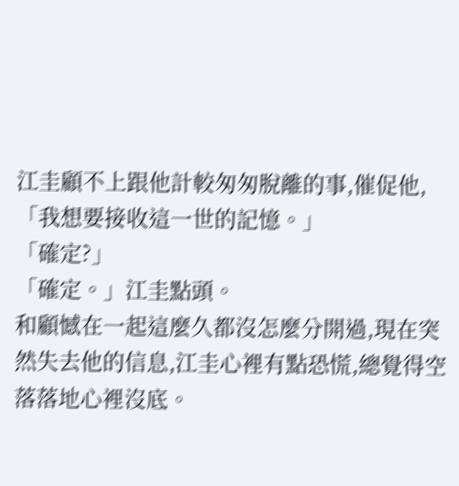江圭顧不上跟他計較匆匆脫離的事,催促他,「我想要接收這一世的記憶。」
「確定?」
「確定。」江圭點頭。
和顧憾在一起這麼久都沒怎麼分開過,現在突然失去他的信息,江圭心裡有點恐慌,總覺得空落落地心裡沒底。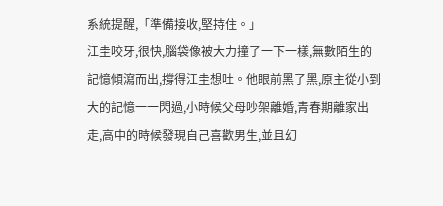系統提醒,「準備接收,堅持住。」
江圭咬牙,很快,腦袋像被大力撞了一下一樣,無數陌生的記憶傾瀉而出,撐得江圭想吐。他眼前黑了黑,原主從小到大的記憶一一閃過,小時候父母吵架離婚,青春期離家出走,高中的時候發現自己喜歡男生,並且幻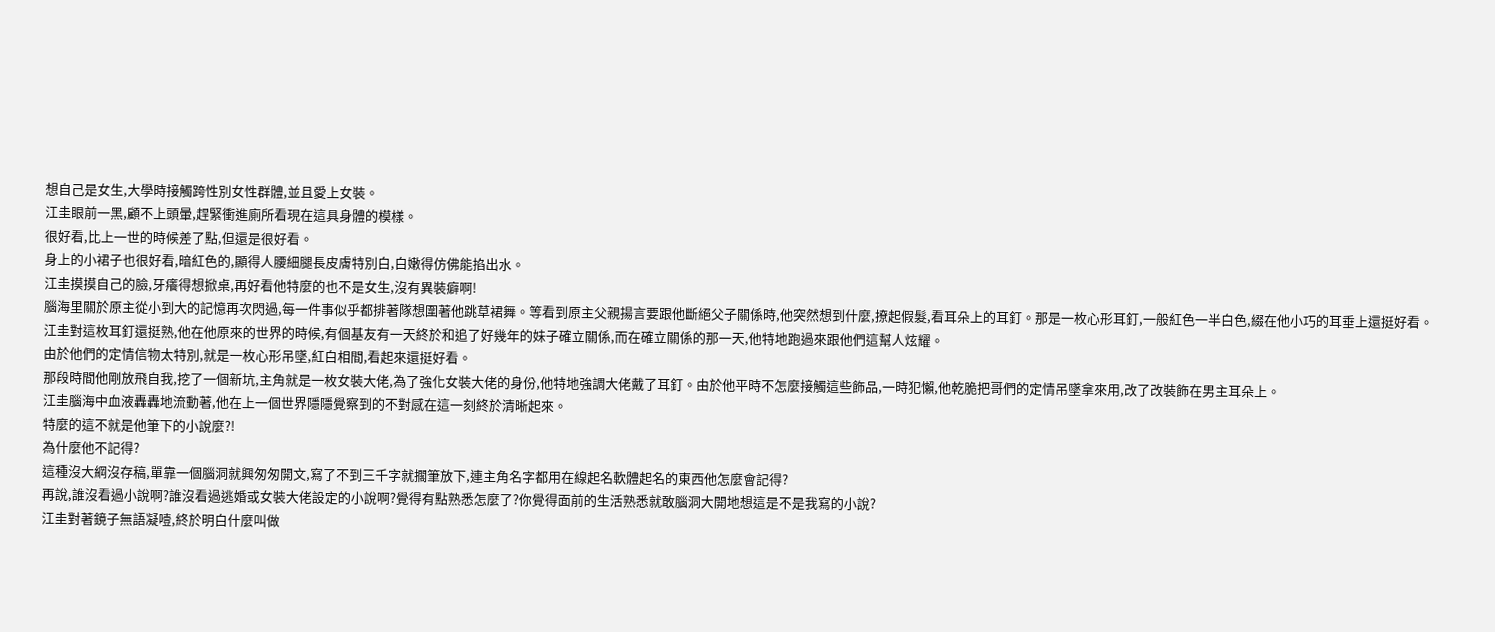想自己是女生,大學時接觸跨性別女性群體,並且愛上女裝。
江圭眼前一黑,顧不上頭暈,趕緊衝進廁所看現在這具身體的模樣。
很好看,比上一世的時候差了點,但還是很好看。
身上的小裙子也很好看,暗紅色的,顯得人腰細腿長皮膚特別白,白嫩得仿佛能掐出水。
江圭摸摸自己的臉,牙癢得想掀桌,再好看他特麼的也不是女生,沒有異裝癖啊!
腦海里關於原主從小到大的記憶再次閃過,每一件事似乎都排著隊想圍著他跳草裙舞。等看到原主父親揚言要跟他斷絕父子關係時,他突然想到什麼,撩起假髮,看耳朵上的耳釘。那是一枚心形耳釘,一般紅色一半白色,綴在他小巧的耳垂上還挺好看。
江圭對這枚耳釘還挺熟,他在他原來的世界的時候,有個基友有一天終於和追了好幾年的妹子確立關係,而在確立關係的那一天,他特地跑過來跟他們這幫人炫耀。
由於他們的定情信物太特別,就是一枚心形吊墜,紅白相間,看起來還挺好看。
那段時間他剛放飛自我,挖了一個新坑,主角就是一枚女裝大佬,為了強化女裝大佬的身份,他特地強調大佬戴了耳釘。由於他平時不怎麼接觸這些飾品,一時犯懶,他乾脆把哥們的定情吊墜拿來用,改了改裝飾在男主耳朵上。
江圭腦海中血液轟轟地流動著,他在上一個世界隱隱覺察到的不對感在這一刻終於清晰起來。
特麼的這不就是他筆下的小說麼?!
為什麼他不記得?
這種沒大綱沒存稿,單靠一個腦洞就興匆匆開文,寫了不到三千字就擱筆放下,連主角名字都用在線起名軟體起名的東西他怎麼會記得?
再說,誰沒看過小說啊?誰沒看過逃婚或女裝大佬設定的小說啊?覺得有點熟悉怎麼了?你覺得面前的生活熟悉就敢腦洞大開地想這是不是我寫的小說?
江圭對著鏡子無語凝噎,終於明白什麼叫做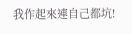我作起來連自己都坑!